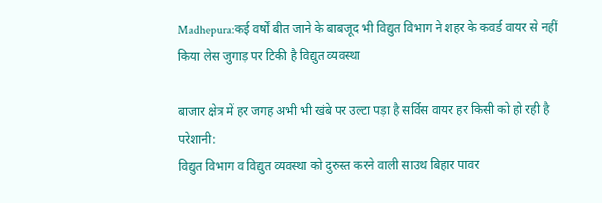Madhepura:कई वर्षों बीत जाने के बाबजूद भी विद्युत विभाग ने शहर के कवर्ड वायर से नहीं किया लेस जुगाड़ पर टिकी है विद्युत व्यवस्था

बाजार क्षेत्र में हर जगह अभी भी खंबे पर उल्टा पड़ा है सर्विस वायर हर किसी को हो रही है परेशानी:
विद्युत विभाग व विद्युत व्यवस्था को दुरुस्त करने वाली साउथ बिहार पावर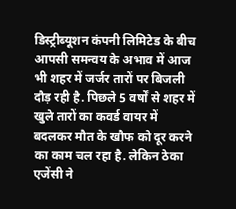डिस्ट्रीब्यूशन कंपनी लिमिटेड के बीच आपसी समन्वय के अभाव में आज भी शहर में जर्जर तारों पर बिजली दौड़ रही है. पिछले 5 वर्षों से शहर में खुले तारों का कवर्ड वायर में बदलकर मौत के खौफ को दूर करने का काम चल रहा है. लेकिन ठेका एजेंसी ने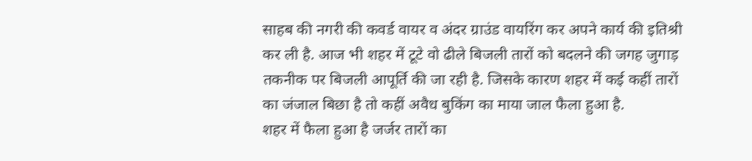साहब की नगरी की कवर्ड वायर व अंदर ग्राउंड वायरिंग कर अपने कार्य की इतिश्री कर ली है. आज भी शहर में टूटे वो ढीले बिजली तारों को बदलने की जगह जुगाड़ तकनीक पर बिजली आपूर्ति की जा रही है. जिसके कारण शहर में कई कहीं तारों का जंजाल बिछा है तो कहीं अवैध बुकिंग का माया जाल फैला हुआ है.
शहर में फैला हुआ है जर्जर तारों का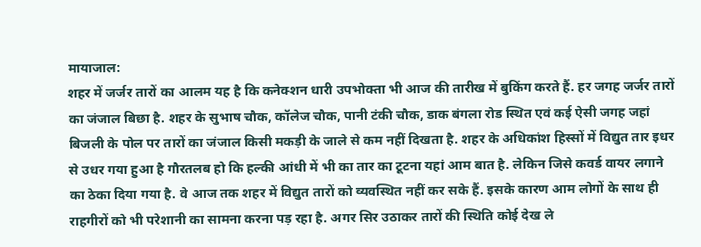मायाजाल:
शहर में जर्जर तारों का आलम यह है कि कनेक्शन धारी उपभोक्ता भी आज की तारीख में बुकिंग करते हैं. हर जगह जर्जर तारों का जंजाल बिछा है. शहर के सुभाष चौक, कॉलेज चौक, पानी टंकी चौक, डाक बंगला रोड स्थित एवं कई ऐसी जगह जहां बिजली के पोल पर तारों का जंजाल किसी मकड़ी के जाले से कम नहीं दिखता है. शहर के अधिकांश हिस्सों में विद्युत तार इधर से उधर गया हुआ है गौरतलब हो कि हल्की आंधी में भी का तार का टूटना यहां आम बात है. लेकिन जिसे कवर्ड वायर लगाने का ठेका दिया गया है. वे आज तक शहर में विद्युत तारों को व्यवस्थित नहीं कर सके हैं. इसके कारण आम लोगों के साथ ही राहगीरों को भी परेशानी का सामना करना पड़ रहा है. अगर सिर उठाकर तारों की स्थिति कोई देख ले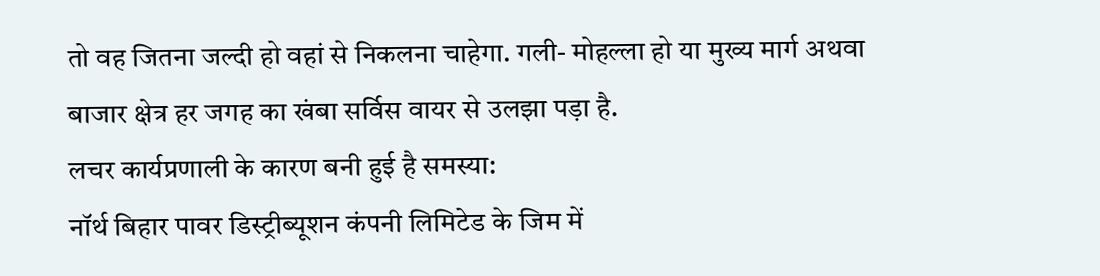तो वह जितना जल्दी हो वहां से निकलना चाहेगा. गली- मोहल्ला हो या मुख्य मार्ग अथवा बाजार क्षेत्र हर जगह का खंबा सर्विस वायर से उलझा पड़ा है.
लचर कार्यप्रणाली के कारण बनी हुई है समस्या:
नॉर्थ बिहार पावर डिस्ट्रीब्यूशन कंपनी लिमिटेड के जिम में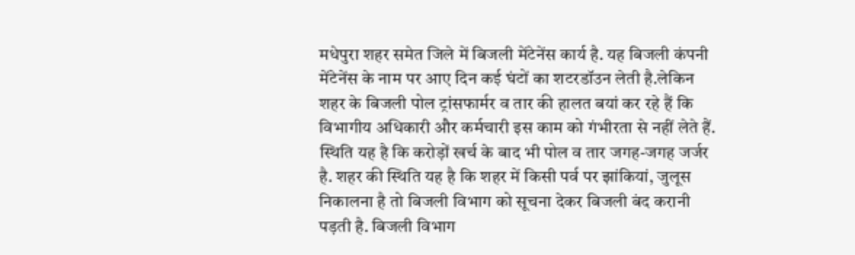मधेपुरा शहर समेत जिले में बिजली मेंटेनेंस कार्य है. यह बिजली कंपनी मेंटेनेंस के नाम पर आए दिन कई घंटों का शटरडॉउन लेती है.लेकिन शहर के बिजली पोल ट्रांसफार्मर व तार की हालत बयां कर रहे हैं कि विभागीय अधिकारी और कर्मचारी इस काम को गंभीरता से नहीं लेते हैं. स्थिति यह है कि करोड़ों खर्च के बाद भी पोल व तार जगह-जगह जर्जर है. शहर की स्थिति यह है कि शहर में किसी पर्व पर झांकियां, जुलूस निकालना है तो बिजली विभाग को सूचना देकर बिजली बंद करानी पड़ती है. बिजली विभाग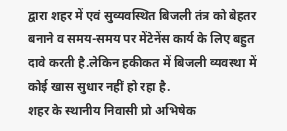द्वारा शहर में एवं सुव्यवस्थित बिजली तंत्र को बेहतर बनाने व समय-समय पर मेंटेनेंस कार्य के लिए बहुत दावे करती है.लेकिन हकीकत में बिजली व्यवस्था में कोई खास सुधार नहीं हो रहा है.
शहर के स्थानीय निवासी प्रो अभिषेक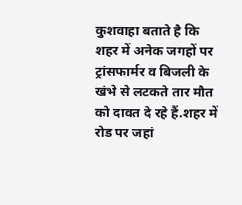कुशवाहा बताते है कि शहर में अनेक जगहों पर ट्रांसफार्मर व बिजली के खंभे से लटकते तार मौत को दावत दे रहे हैं.शहर में रोड पर जहां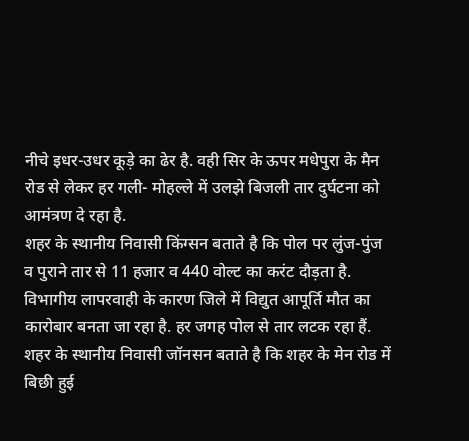नीचे इधर-उधर कूड़े का ढेर है. वही सिर के ऊपर मधेपुरा के मैन रोड से लेकर हर गली- मोहल्ले में उलझे बिजली तार दुर्घटना को आमंत्रण दे रहा है.
शहर के स्थानीय निवासी किंग्सन बताते है कि पोल पर लुंज-पुंज व पुराने तार से 11 हजार व 440 वोल्ट का करंट दौड़ता है. विभागीय लापरवाही के कारण जिले में विद्युत आपूर्ति मौत का कारोबार बनता जा रहा है. हर जगह पोल से तार लटक रहा हैं.
शहर के स्थानीय निवासी जॉनसन बताते है कि शहर के मेन रोड में बिछी हुई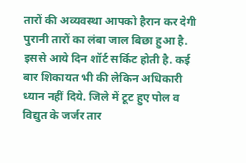तारों की अव्यवस्था आपको हैरान कर देगी पुरानी तारों का लंबा जाल बिछा हुआ है. इससे आये दिन शॉर्ट सर्किट होती है. कई बार शिकायत भी की लेकिन अधिकारी ध्यान नहीं दिये. जिले में टूट हुए पोल व विद्युत के जर्जर तार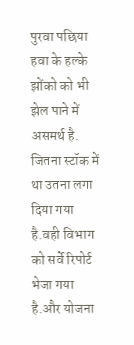पुरवा पछिया हवा के हल्के झोंको को भी झेल पाने में असमर्थ है.
जितना स्टॉक में था उतना लगा दिया गया है.वही विभाग को सर्वे रिपोर्ट भेजा गया है.और योजना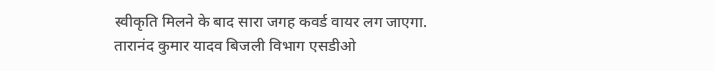स्वीकृति मिलने के बाद सारा जगह कवर्ड वायर लग जाएगा. तारानंद कुमार यादव बिजली विभाग एसडीओ